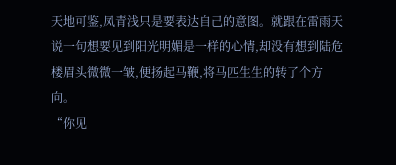天地可鉴,凤青浅只是要表达自己的意图。就跟在雷雨天说一句想要见到阳光明媚是一样的心情,却没有想到陆危楼眉头微微一皱,便扬起马鞭,将马匹生生的转了个方向。
“你见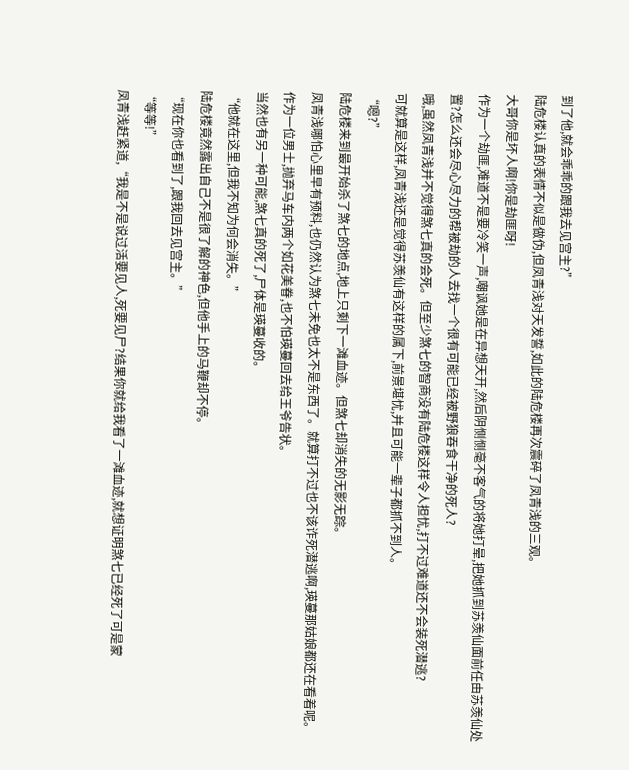到了他,就会乖乖的跟我去见宫主?”
陆危楼认真的表情不似是做伪,但凤青浅对天发誓,如此的陆危楼再次震碎了凤青浅的三观。
大哥你是坏人啊!你是劫匪呀!
作为一个劫匪,难道不是要冷笑一声,嘲讽她是在异想天开,然后阴恻恻毫不客气的将她打晕,把她抓到苏羡仙面前任由苏羡仙处置?怎么还会尽心尽力的帮被劫的人去找一个很有可能已经被野狼吞食干净的死人?
哦,虽然凤青浅并不觉得煞七真的会死。但至少煞七的智商没有陆危楼这样令人担忧,打不过难道还不会装死潜逃?
可就算是这样,凤青浅还是觉得苏羡仙有这样的属下,前景堪忧,并且可能一辈子都抓不到人。
“嗯?”
陆危楼来到最开始杀了煞七的地点,地上只剩下一滩血迹。但煞七却消失的无影无踪。
凤青浅哪怕心里早有预料,也仍然认为煞七未免也太不是东西了。就算打不过也不该诈死潜逃啊,瑛蔓那姑娘都还在看着呢。作为一位男士,抛弃马车内两个如花美眷,也不怕瑛蔓回去给王爷告状。
当然也有另一种可能,煞七真的死了,尸体是瑛蔓收的。
“他就在这里,但我不知为何会消失。”
陆危楼竟然露出自己不是很了解的神色,但他手上的马鞭却不停。
“现在你也看到了,跟我回去见宫主。”
“等等!”
凤青浅赶紧道,“我是不是说过活要见人,死要见尸?结果你就给我看了一滩血迹,就想证明煞七已经死了可是蒙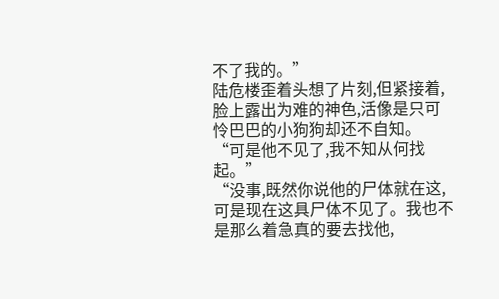不了我的。”
陆危楼歪着头想了片刻,但紧接着,脸上露出为难的神色,活像是只可怜巴巴的小狗狗却还不自知。
“可是他不见了,我不知从何找起。”
“没事,既然你说他的尸体就在这,可是现在这具尸体不见了。我也不是那么着急真的要去找他,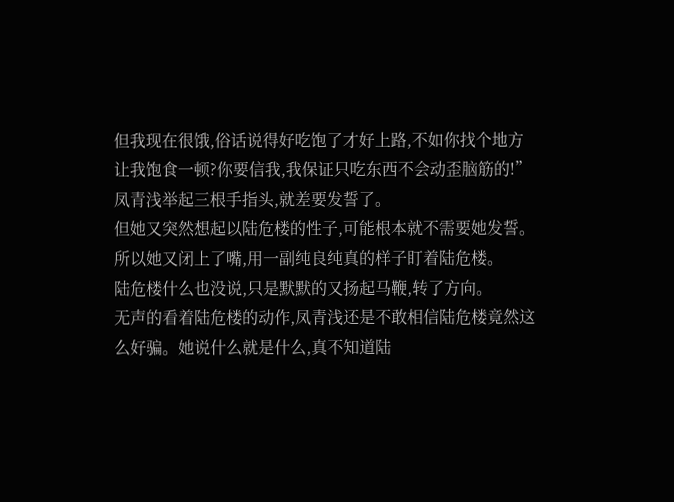但我现在很饿,俗话说得好吃饱了才好上路,不如你找个地方让我饱食一顿?你要信我,我保证只吃东西不会动歪脑筋的!”
凤青浅举起三根手指头,就差要发誓了。
但她又突然想起以陆危楼的性子,可能根本就不需要她发誓。所以她又闭上了嘴,用一副纯良纯真的样子盯着陆危楼。
陆危楼什么也没说,只是默默的又扬起马鞭,转了方向。
无声的看着陆危楼的动作,凤青浅还是不敢相信陆危楼竟然这么好骗。她说什么就是什么,真不知道陆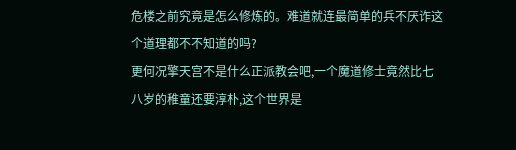危楼之前究竟是怎么修炼的。难道就连最简单的兵不厌诈这个道理都不不知道的吗?
更何况擎天宫不是什么正派教会吧,一个魔道修士竟然比七八岁的稚童还要淳朴,这个世界是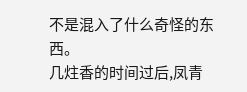不是混入了什么奇怪的东西。
几炷香的时间过后,凤青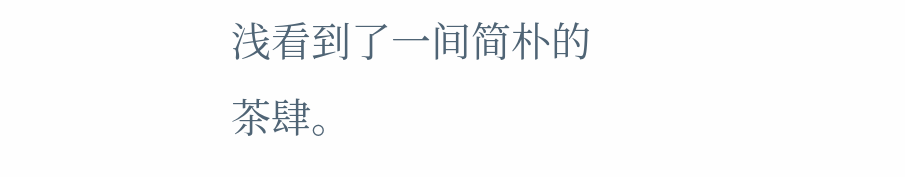浅看到了一间简朴的茶肆。